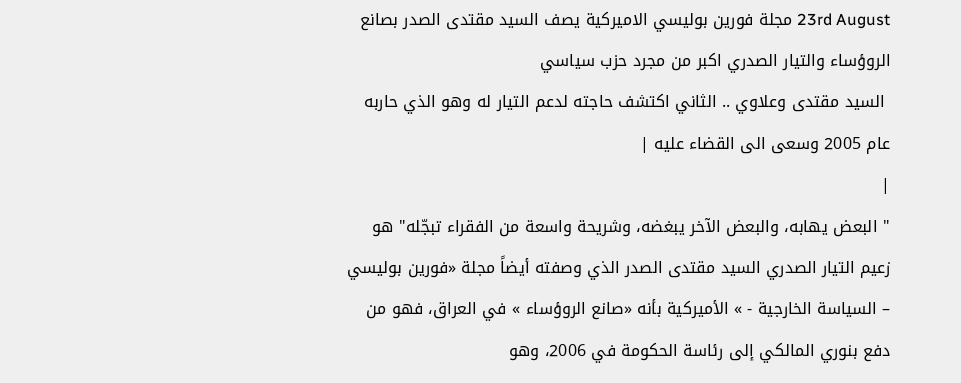23rd August مجلة فورين بوليسي الاميركية يصف السيد مقتدى الصدر بصانع الروؤساء والتيار الصدري اكبر من مجرد حزب سياسي
 السيد مقتدى وعلاوي .. الثاني اكتشف حاجته لدعم التيار له وهو الذي حاربه عام 2005 وسعى الى القضاء عليه |
|
" البعض يهابه، والبعض الآخر يبغضه، وشريحة واسعة من الفقراء تبجّله" هو زعيم التيار الصدري السيد مقتدى الصدر الذي وصفته أيضاً مجلة «فورين بوليسي – السياسة الخارجية - » الأميركية بأنه «صانع الروؤساء » في العراق، فهو من دفع بنوري المالكي إلى رئاسة الحكومة في 2006، وهو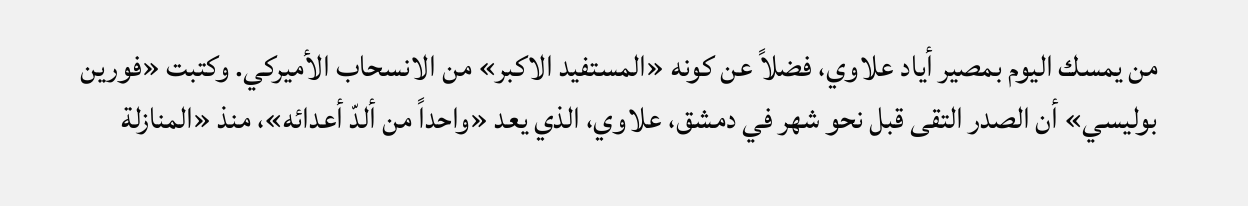من يمسك اليوم بمصير أياد علاوي، فضلاً عن كونه «المستفيد الاكبر» من الانسحاب الأميركي. وكتبت «فورين بوليسي» أن الصدر التقى قبل نحو شهر في دمشق، علاوي، الذي يعد «واحداً من ألدّ أعدائه»، منذ «المنازلة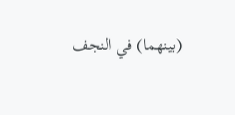(بينهما) في النجف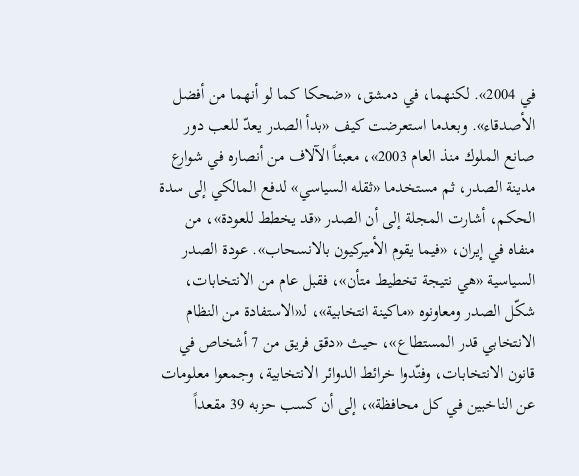في 2004». لكنهما، في دمشق، «ضحكا كما لو أنهما من أفضل الأصدقاء». وبعدما استعرضت كيف «بدأ الصدر يعدّ للعب دور صانع الملوك منذ العام 2003»، معبئاً الآلاف من أنصاره في شوارع مدينة الصدر، ثم مستخدما «ثقله السياسي» لدفع المالكي إلى سدة الحكم، أشارت المجلة إلى أن الصدر «قد يخطط للعودة»، من منفاه في إيران، «فيما يقوم الأميركيون بالانسحاب». عودة الصدر السياسية «هي نتيجة تخطيط متأن»، فقبل عام من الانتخابات، شكّل الصدر ومعاونوه «ماكينة انتخابية»، لـ«الاستفادة من النظام الانتخابي قدر المستطاع»، حيث «دقق فريق من 7 أشخاص في قانون الانتخابات، وفنّدوا خرائط الدوائر الانتخابية، وجمعوا معلومات عن الناخبين في كل محافظة»، إلى أن كسب حزبه 39 مقعداً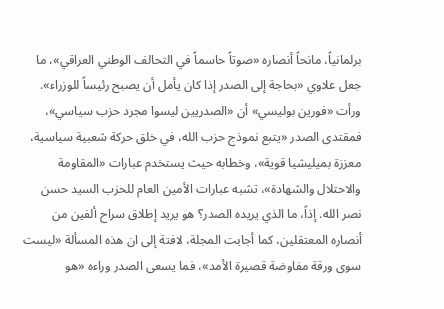برلمانياً، مانحاً أنصاره «صوتاً حاسماً في التحالف الوطني العراقي»، ما جعل علاوي «بحاجة إلى الصدر إذا كان يأمل أن يصبح رئيساً للوزراء». ورأت «فورين بوليسي» أن «الصدريين ليسوا مجرد حزب سياسي»، فمقتدى الصدر «يتبع نموذج حزب الله، في خلق حركة شعبية سياسية، معززة بميليشيا قوية»، وخطابه حيث يستخدم عبارات «المقاومة والاحتلال والشهادة»، تشبه عبارات الأمين العام للحزب السيد حسن نصر الله. إذاً، ما الذي يريده الصدر؟ هو يريد إطلاق سراح ألفين من أنصاره المعتقلين، كما أجابت المجلة، لافتة إلى ان هذه المسألة «ليست سوى ورقة مفاوضة قصيرة الأمد»، فما يسعى الصدر وراءه «هو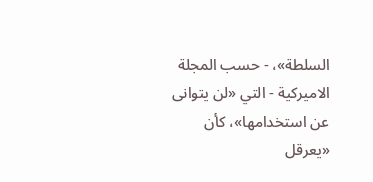السلطة»، - حسب المجلة الاميركية - التي «لن يتوانى عن استخدامها»، كأن «يعرقل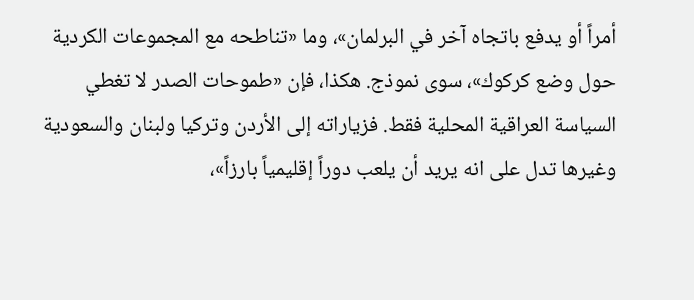أمراً أو يدفع باتجاه آخر في البرلمان»، وما «تناطحه مع المجموعات الكردية حول وضع كركوك»، سوى نموذج. هكذا، فإن «طموحات الصدر لا تغطي السياسة العراقية المحلية فقط. فزياراته إلى الأردن وتركيا ولبنان والسعودية وغيرها تدل على انه يريد أن يلعب دوراً إقليمياً بارزاً»،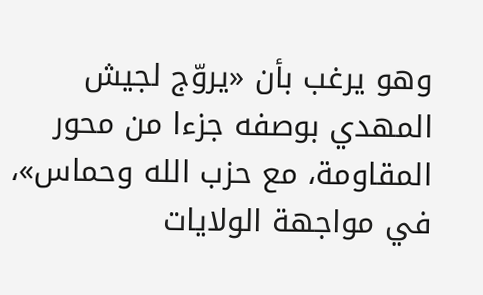وهو يرغب بأن «يروّج لجيش المهدي بوصفه جزءا من محور المقاومة، مع حزب الله وحماس»، في مواجهة الولايات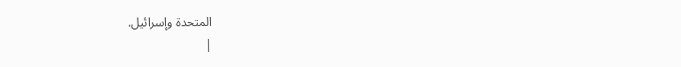المتحدة وإسرائيل.
|